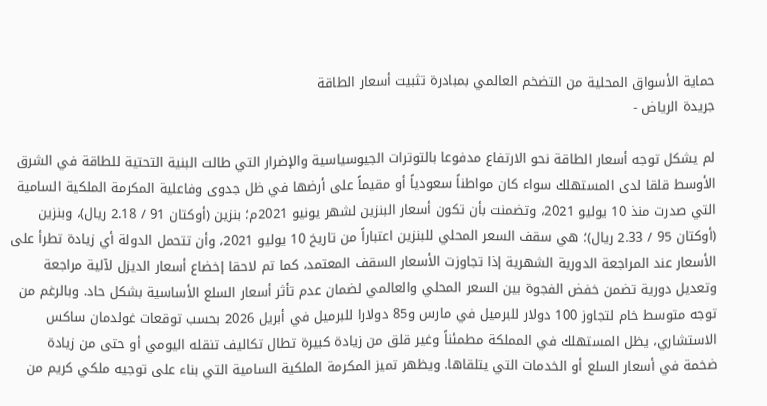حماية الأسواق المحلية من التضخم العالمي بمبادرة تثبيت أسعار الطاقة
جريدة الرياض -

لم يشكل توجه أسعار الطاقة نحو الارتفاع مدفوعا بالتوترات الجيوسياسية والإضرار التي طالت البنية التحتية للطاقة في الشرق الأوسط قلقا لدى المستهلك سواء كان مواطناً سعودياً أو مقيماً على أرضها في ظل جدوى وفاعلية المكرمة الملكية السامية التي صدرت منذ 10 يوليو 2021، وتضمنت بأن تكون أسعار البنزين لشهر يونيو 2021م؛ بنزين (أوكتان 91 / 2.18 ريال)، وبنزين (أوكتان 95 / 2.33 ريال)؛ هي سقف السعر المحلي للبنزين اعتباراً من تاريخ 10 يوليو 2021، وأن تتحمل الدولة أي زيادة تطرأ على الأسعار عند المراجعة الدورية الشهرية إذا تجاوزت الأسعار السقف المعتمد، كما تم لاحقا إخضاع أسعار الديزل لآلية مراجعة وتعديل دورية تضمن خفض الفجوة بين السعر المحلي والعالمي لضمان عدم تأثر أسعار السلع الأساسية بشكل حاد. وبالرغم من توجه متوسط خام لتجاوز 100 دولار للبرميل في مارس و85 دولارا للبرميل في أبريل 2026 بحسب توقعات غولدمان ساكس الاستشاري، يظل المستهلك في المملكة مطمئناً وغير قلق من زيادة كبيرة تطال تكاليف تنقله اليومي أو حتى من زيادة ضخمة في أسعار السلع أو الخدمات التي يتلقاها. ويظهر تميز المكرمة الملكية السامية التي بناء على توجيه ملكي كريم من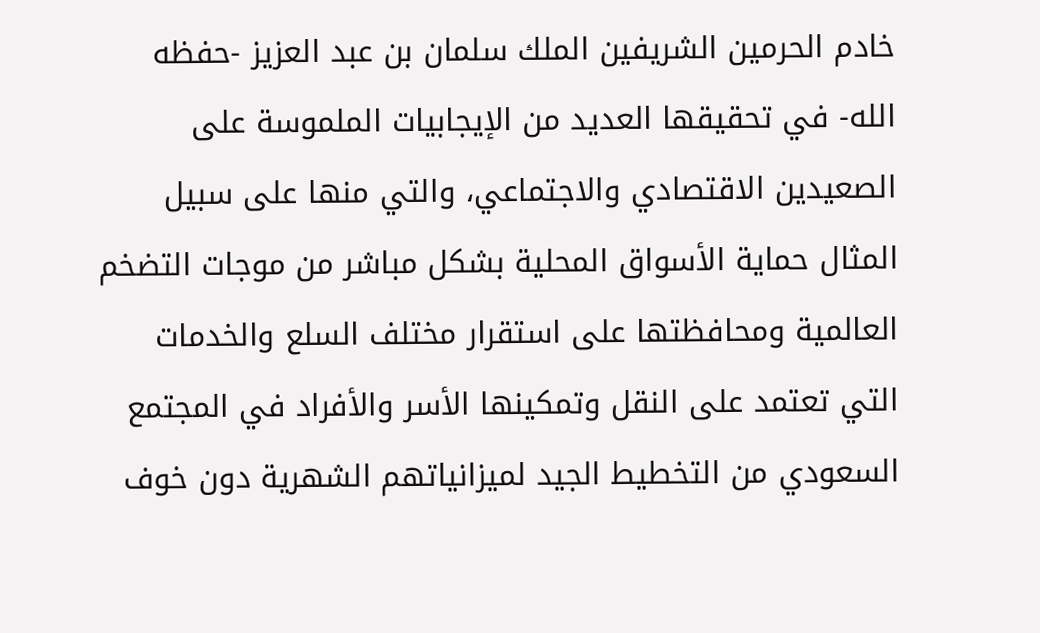خادم الحرمين الشريفين الملك سلمان بن عبد العزيز -حفظه الله- في تحقيقها العديد من الإيجابيات الملموسة على الصعيدين الاقتصادي والاجتماعي، والتي منها على سبيل المثال حماية الأسواق المحلية بشكل مباشر من موجات التضخم العالمية ومحافظتها على استقرار مختلف السلع والخدمات التي تعتمد على النقل وتمكينها الأسر والأفراد في المجتمع السعودي من التخطيط الجيد لميزانياتهم الشهرية دون خوف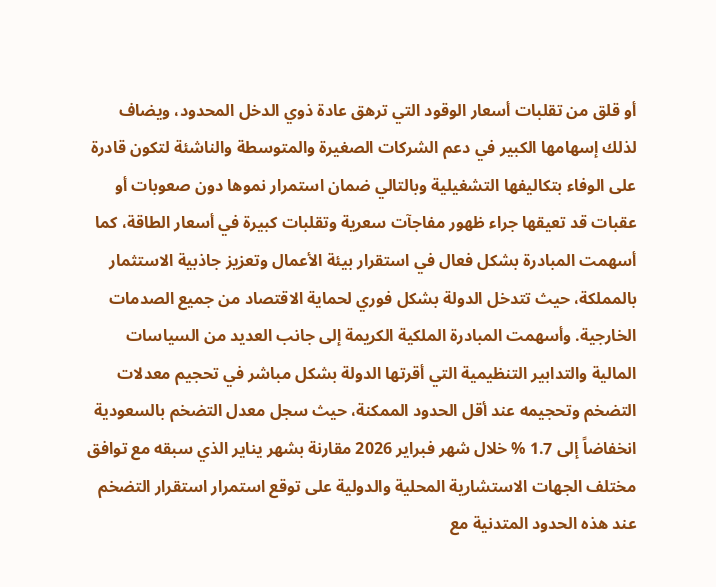أو قلق من تقلبات أسعار الوقود التي ترهق عادة ذوي الدخل المحدود، ويضاف لذلك إسهامها الكبير في دعم الشركات الصغيرة والمتوسطة والناشئة لتكون قادرة على الوفاء بتكاليفها التشغيلية وبالتالي ضمان استمرار نموها دون صعوبات أو عقبات قد تعيقها جراء ظهور مفاجآت سعرية وتقلبات كبيرة في أسعار الطاقة، كما أسهمت المبادرة بشكل فعال في استقرار بيئة الأعمال وتعزيز جاذبية الاستثمار بالمملكة، حيث تتدخل الدولة بشكل فوري لحماية الاقتصاد من جميع الصدمات الخارجية. وأسهمت المبادرة الملكية الكريمة إلى جانب العديد من السياسات المالية والتدابير التنظيمية التي أقرتها الدولة بشكل مباشر في تحجيم معدلات التضخم وتحجيمه عند أقل الحدود الممكنة، حيث سجل معدل التضخم بالسعودية انخفاضاً إلى 1.7 % خلال شهر فبراير 2026 مقارنة بشهر يناير الذي سبقه مع توافق مختلف الجهات الاستشارية المحلية والدولية على توقع استمرار استقرار التضخم عند هذه الحدود المتدنية مع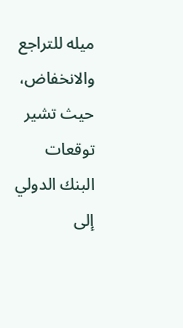ميله للتراجع والانخفاض، حيث تشير توقعات البنك الدولي إلى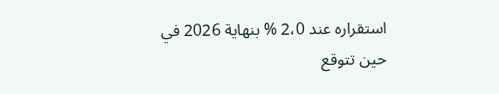استقراره عند 2،0 % بنهاية 2026 في حين تتوقع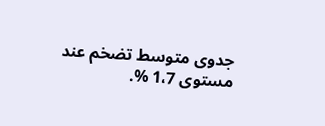جدوى متوسط تضخم عند مستوى 1،7 %.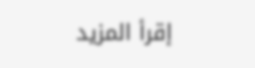إقرأ المزيد